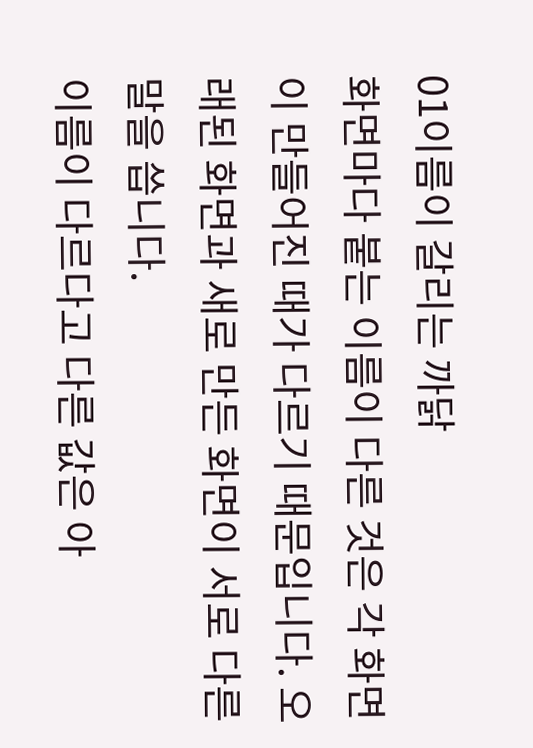01이름이 갈리는 까닭
화면마다 붙는 이름이 다른 것은 각 화면이 만들어진 때가 다르기 때문입니다. 오래된 화면과 새로 만든 화면이 서로 다른 말을 씁니다.
이름이 다르다고 다른 값은 아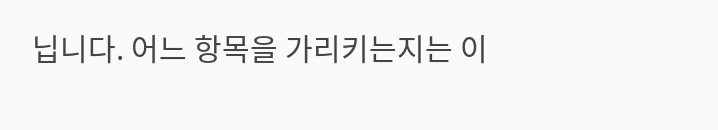닙니다. 어느 항목을 가리키는지는 이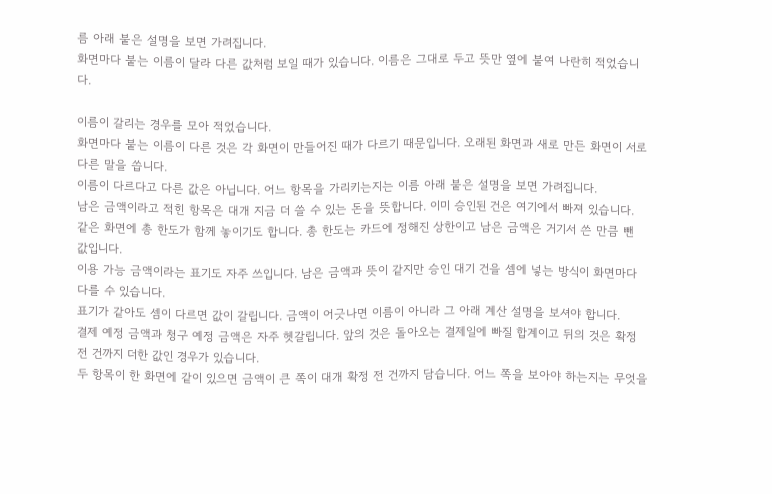름 아래 붙은 설명을 보면 가려집니다.
화면마다 붙는 이름이 달라 다른 값처럼 보일 때가 있습니다. 이름은 그대로 두고 뜻만 옆에 붙여 나란히 적었습니다.

이름이 갈리는 경우를 모아 적었습니다.
화면마다 붙는 이름이 다른 것은 각 화면이 만들어진 때가 다르기 때문입니다. 오래된 화면과 새로 만든 화면이 서로 다른 말을 씁니다.
이름이 다르다고 다른 값은 아닙니다. 어느 항목을 가리키는지는 이름 아래 붙은 설명을 보면 가려집니다.
남은 금액이라고 적힌 항목은 대개 지금 더 쓸 수 있는 돈을 뜻합니다. 이미 승인된 건은 여기에서 빠져 있습니다.
같은 화면에 총 한도가 함께 놓이기도 합니다. 총 한도는 카드에 정해진 상한이고 남은 금액은 거기서 쓴 만큼 뺀 값입니다.
이용 가능 금액이라는 표기도 자주 쓰입니다. 남은 금액과 뜻이 같지만 승인 대기 건을 셈에 넣는 방식이 화면마다 다를 수 있습니다.
표기가 같아도 셈이 다르면 값이 갈립니다. 금액이 어긋나면 이름이 아니라 그 아래 계산 설명을 보셔야 합니다.
결제 예정 금액과 청구 예정 금액은 자주 헷갈립니다. 앞의 것은 돌아오는 결제일에 빠질 합계이고 뒤의 것은 확정 전 건까지 더한 값인 경우가 있습니다.
두 항목이 한 화면에 같이 있으면 금액이 큰 쪽이 대개 확정 전 건까지 담습니다. 어느 쪽을 보아야 하는지는 무엇을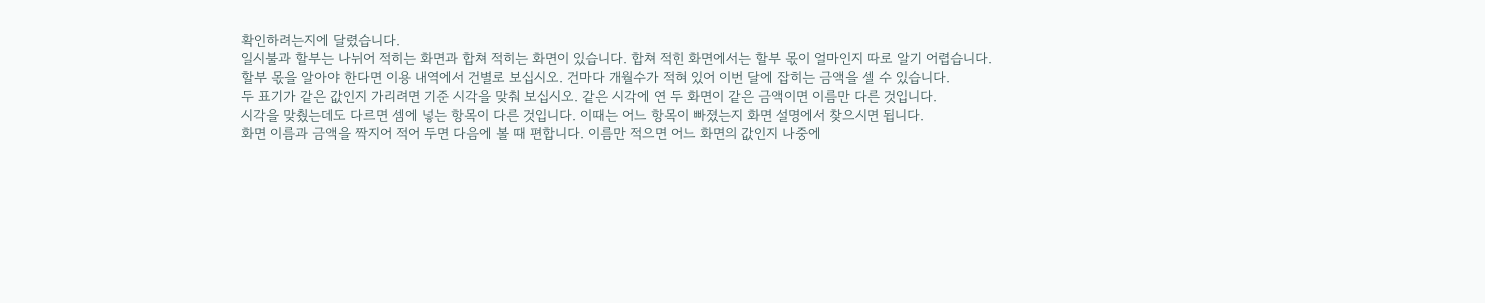확인하려는지에 달렸습니다.
일시불과 할부는 나뉘어 적히는 화면과 합쳐 적히는 화면이 있습니다. 합쳐 적힌 화면에서는 할부 몫이 얼마인지 따로 알기 어렵습니다.
할부 몫을 알아야 한다면 이용 내역에서 건별로 보십시오. 건마다 개월수가 적혀 있어 이번 달에 잡히는 금액을 셀 수 있습니다.
두 표기가 같은 값인지 가리려면 기준 시각을 맞춰 보십시오. 같은 시각에 연 두 화면이 같은 금액이면 이름만 다른 것입니다.
시각을 맞췄는데도 다르면 셈에 넣는 항목이 다른 것입니다. 이때는 어느 항목이 빠졌는지 화면 설명에서 찾으시면 됩니다.
화면 이름과 금액을 짝지어 적어 두면 다음에 볼 때 편합니다. 이름만 적으면 어느 화면의 값인지 나중에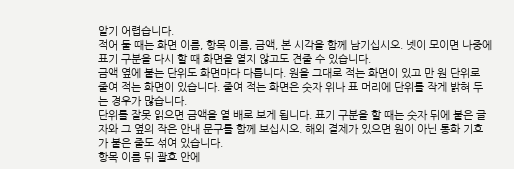알기 어렵습니다.
적어 둘 때는 화면 이름, 항목 이름, 금액, 본 시각을 함께 남기십시오. 넷이 모이면 나중에 표기 구분을 다시 할 때 화면을 열지 않고도 견줄 수 있습니다.
금액 옆에 붙는 단위도 화면마다 다릅니다. 원을 그대로 적는 화면이 있고 만 원 단위로 줄여 적는 화면이 있습니다. 줄여 적는 화면은 숫자 위나 표 머리에 단위를 작게 밝혀 두는 경우가 많습니다.
단위를 잘못 읽으면 금액을 열 배로 보게 됩니다. 표기 구분을 할 때는 숫자 뒤에 붙은 글자와 그 옆의 작은 안내 문구를 함께 보십시오. 해외 결제가 있으면 원이 아닌 통화 기호가 붙은 줄도 섞여 있습니다.
항목 이름 뒤 괄호 안에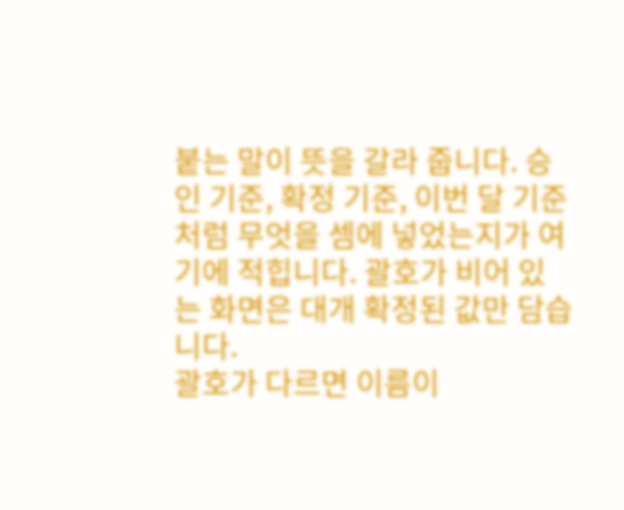붙는 말이 뜻을 갈라 줍니다. 승인 기준, 확정 기준, 이번 달 기준처럼 무엇을 셈에 넣었는지가 여기에 적힙니다. 괄호가 비어 있는 화면은 대개 확정된 값만 담습니다.
괄호가 다르면 이름이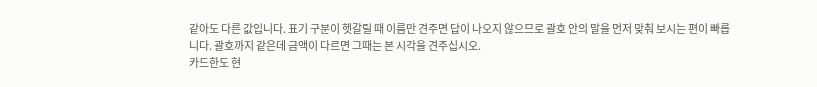같아도 다른 값입니다. 표기 구분이 헷갈릴 때 이름만 견주면 답이 나오지 않으므로 괄호 안의 말을 먼저 맞춰 보시는 편이 빠릅니다. 괄호까지 같은데 금액이 다르면 그때는 본 시각을 견주십시오.
카드한도 현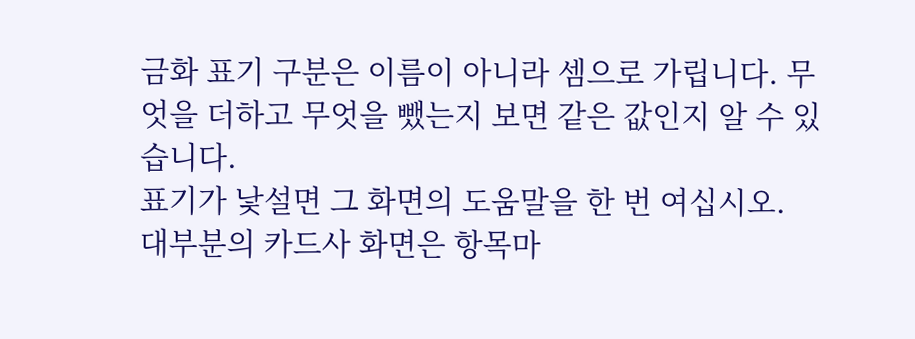금화 표기 구분은 이름이 아니라 셈으로 가립니다. 무엇을 더하고 무엇을 뺐는지 보면 같은 값인지 알 수 있습니다.
표기가 낯설면 그 화면의 도움말을 한 번 여십시오. 대부분의 카드사 화면은 항목마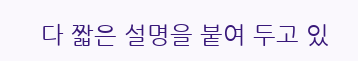다 짧은 설명을 붙여 두고 있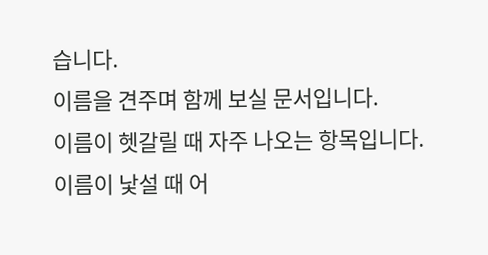습니다.
이름을 견주며 함께 보실 문서입니다.
이름이 헷갈릴 때 자주 나오는 항목입니다.
이름이 낯설 때 어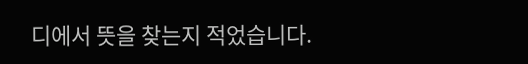디에서 뜻을 찾는지 적었습니다.